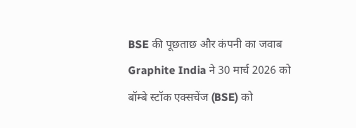BSE की पूछताछ और कंपनी का जवाब
Graphite India ने 30 मार्च 2026 को बॉम्बे स्टॉक एक्सचेंज (BSE) को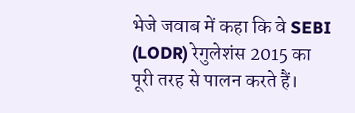भेजे जवाब में कहा कि वे SEBI (LODR) रेगुलेशंस 2015 का पूरी तरह से पालन करते हैं।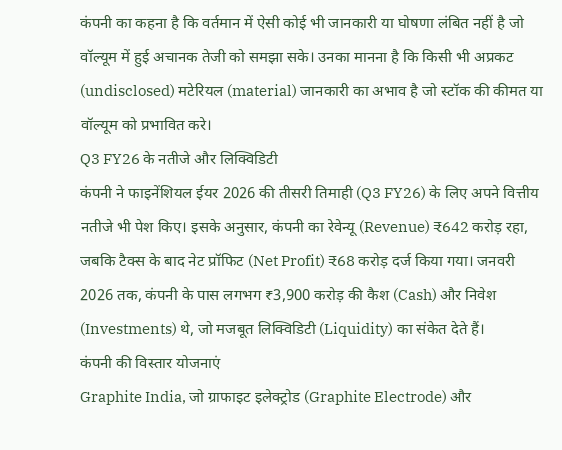कंपनी का कहना है कि वर्तमान में ऐसी कोई भी जानकारी या घोषणा लंबित नहीं है जो वॉल्यूम में हुई अचानक तेजी को समझा सके। उनका मानना है कि किसी भी अप्रकट (undisclosed) मटेरियल (material) जानकारी का अभाव है जो स्टॉक की कीमत या वॉल्यूम को प्रभावित करे।
Q3 FY26 के नतीजे और लिक्विडिटी
कंपनी ने फाइनेंशियल ईयर 2026 की तीसरी तिमाही (Q3 FY26) के लिए अपने वित्तीय नतीजे भी पेश किए। इसके अनुसार, कंपनी का रेवेन्यू (Revenue) ₹642 करोड़ रहा, जबकि टैक्स के बाद नेट प्रॉफिट (Net Profit) ₹68 करोड़ दर्ज किया गया। जनवरी 2026 तक, कंपनी के पास लगभग ₹3,900 करोड़ की कैश (Cash) और निवेश (Investments) थे, जो मजबूत लिक्विडिटी (Liquidity) का संकेत देते हैं।
कंपनी की विस्तार योजनाएं
Graphite India, जो ग्राफाइट इलेक्ट्रोड (Graphite Electrode) और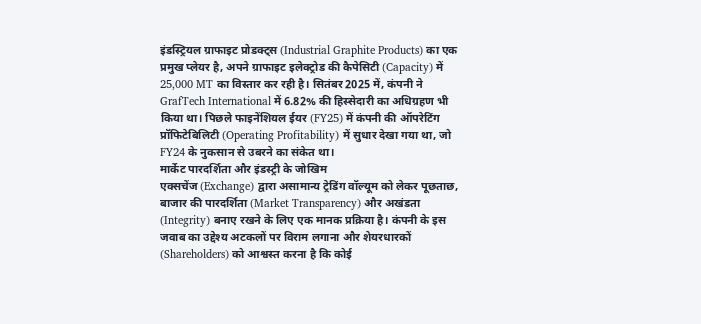इंडस्ट्रियल ग्राफाइट प्रोडक्ट्स (Industrial Graphite Products) का एक प्रमुख प्लेयर है, अपने ग्राफाइट इलेक्ट्रोड की कैपेसिटी (Capacity) में 25,000 MT का विस्तार कर रही है। सितंबर 2025 में, कंपनी ने GrafTech International में 6.82% की हिस्सेदारी का अधिग्रहण भी किया था। पिछले फाइनेंशियल ईयर (FY25) में कंपनी की ऑपरेटिंग प्रॉफिटेबिलिटी (Operating Profitability) में सुधार देखा गया था, जो FY24 के नुकसान से उबरने का संकेत था।
मार्केट पारदर्शिता और इंडस्ट्री के जोखिम
एक्सचेंज (Exchange) द्वारा असामान्य ट्रेडिंग वॉल्यूम को लेकर पूछताछ, बाजार की पारदर्शिता (Market Transparency) और अखंडता (Integrity) बनाए रखने के लिए एक मानक प्रक्रिया है। कंपनी के इस जवाब का उद्देश्य अटकलों पर विराम लगाना और शेयरधारकों (Shareholders) को आश्वस्त करना है कि कोई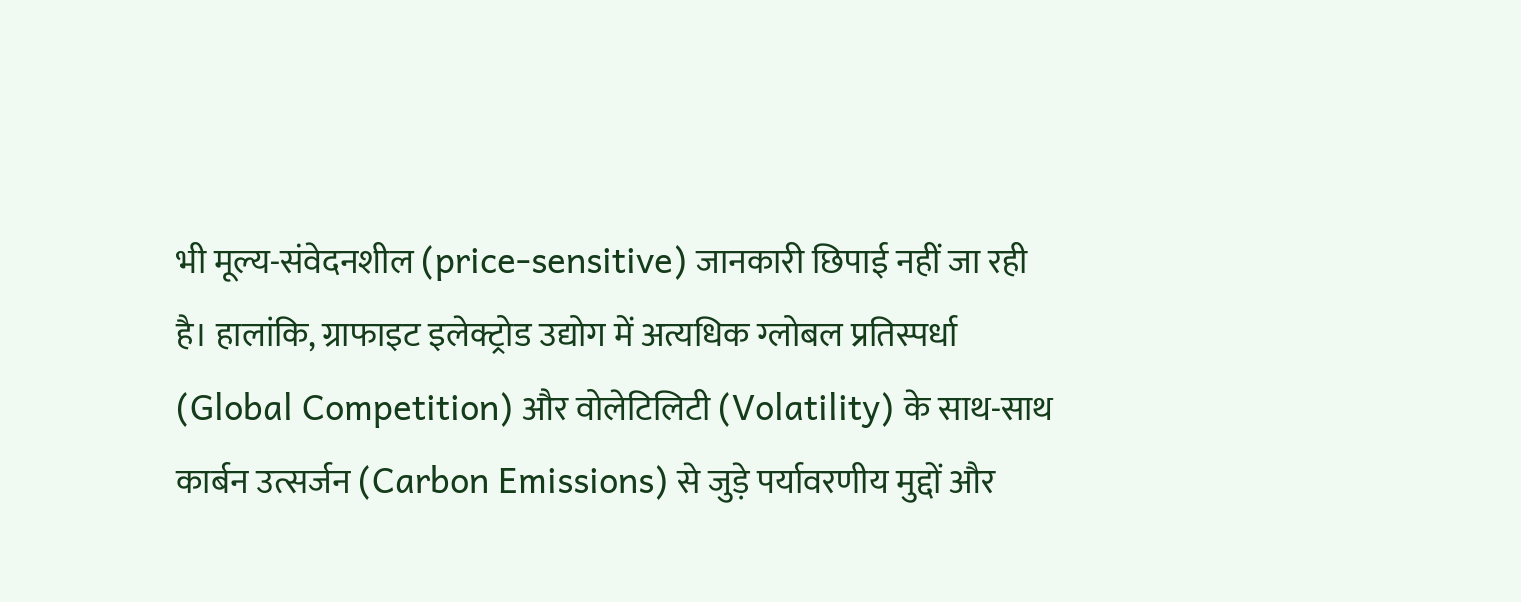भी मूल्य-संवेदनशील (price-sensitive) जानकारी छिपाई नहीं जा रही है। हालांकि, ग्राफाइट इलेक्ट्रोड उद्योग में अत्यधिक ग्लोबल प्रतिस्पर्धा (Global Competition) और वोलेटिलिटी (Volatility) के साथ-साथ कार्बन उत्सर्जन (Carbon Emissions) से जुड़े पर्यावरणीय मुद्दों और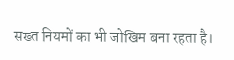सख्त नियमों का भी जोखिम बना रहता है।